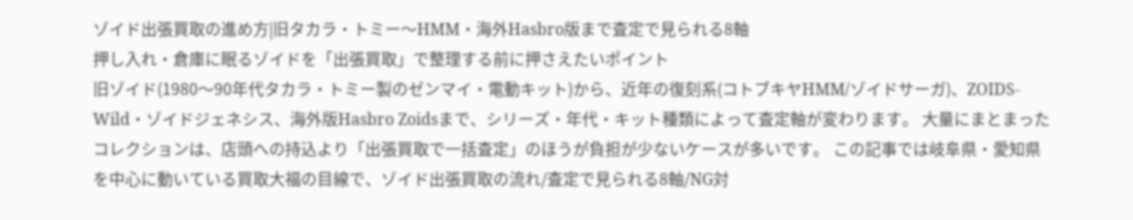ゾイド出張買取の進め方|旧タカラ・トミー〜HMM・海外Hasbro版まで査定で見られる8軸
押し入れ・倉庫に眠るゾイドを「出張買取」で整理する前に押さえたいポイント
旧ゾイド(1980〜90年代タカラ・トミー製のゼンマイ・電動キット)から、近年の復刻系(コトブキヤHMM/ゾイドサーガ)、ZOIDS-Wild・ゾイドジェネシス、海外版Hasbro Zoidsまで、シリーズ・年代・キット種類によって査定軸が変わります。 大量にまとまったコレクションは、店頭への持込より「出張買取で一括査定」のほうが負担が少ないケースが多いです。 この記事では岐阜県・愛知県を中心に動いている買取大福の目線で、ゾイド出張買取の流れ/査定で見られる8軸/NG対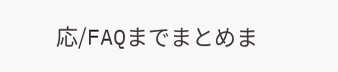応/FAQまでまとめま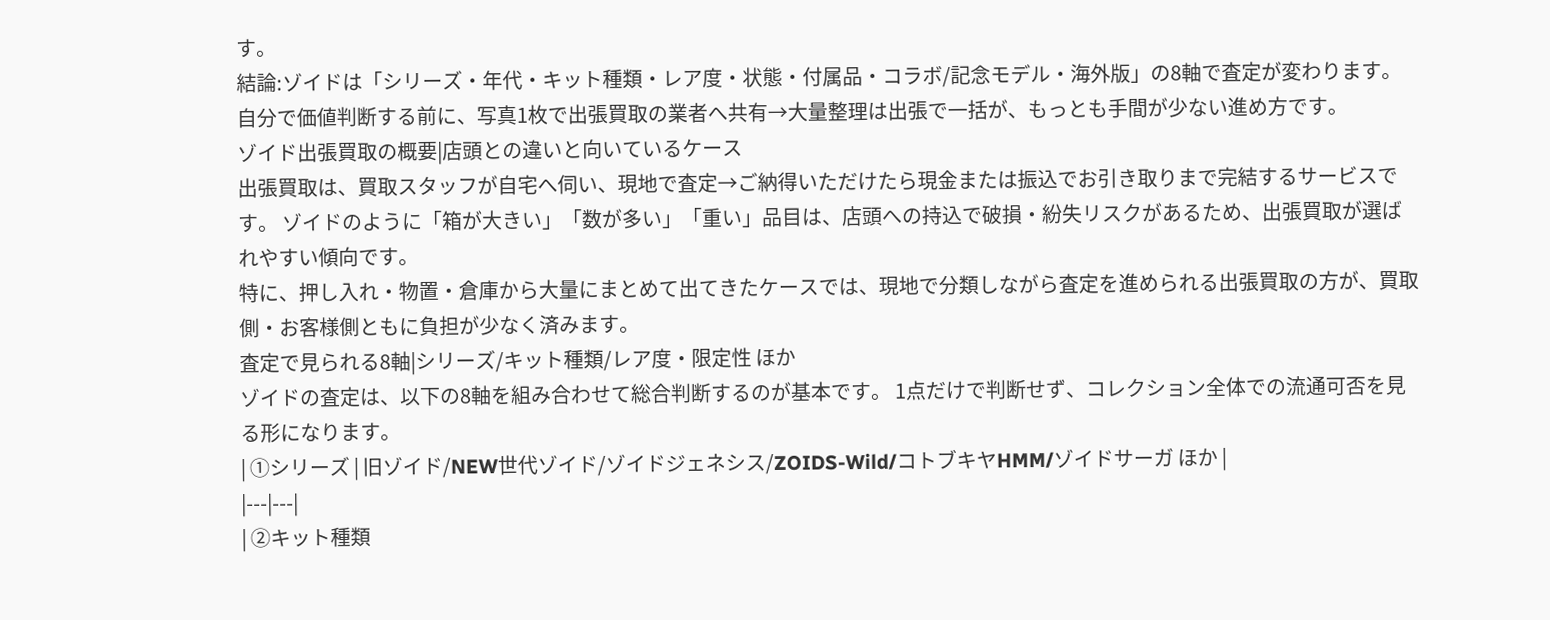す。
結論:ゾイドは「シリーズ・年代・キット種類・レア度・状態・付属品・コラボ/記念モデル・海外版」の8軸で査定が変わります。 自分で価値判断する前に、写真1枚で出張買取の業者へ共有→大量整理は出張で一括が、もっとも手間が少ない進め方です。
ゾイド出張買取の概要|店頭との違いと向いているケース
出張買取は、買取スタッフが自宅へ伺い、現地で査定→ご納得いただけたら現金または振込でお引き取りまで完結するサービスです。 ゾイドのように「箱が大きい」「数が多い」「重い」品目は、店頭への持込で破損・紛失リスクがあるため、出張買取が選ばれやすい傾向です。
特に、押し入れ・物置・倉庫から大量にまとめて出てきたケースでは、現地で分類しながら査定を進められる出張買取の方が、買取側・お客様側ともに負担が少なく済みます。
査定で見られる8軸|シリーズ/キット種類/レア度・限定性 ほか
ゾイドの査定は、以下の8軸を組み合わせて総合判断するのが基本です。 1点だけで判断せず、コレクション全体での流通可否を見る形になります。
| ①シリーズ | 旧ゾイド/NEW世代ゾイド/ゾイドジェネシス/ZOIDS-Wild/コトブキヤHMM/ゾイドサーガ ほか |
|---|---|
| ②キット種類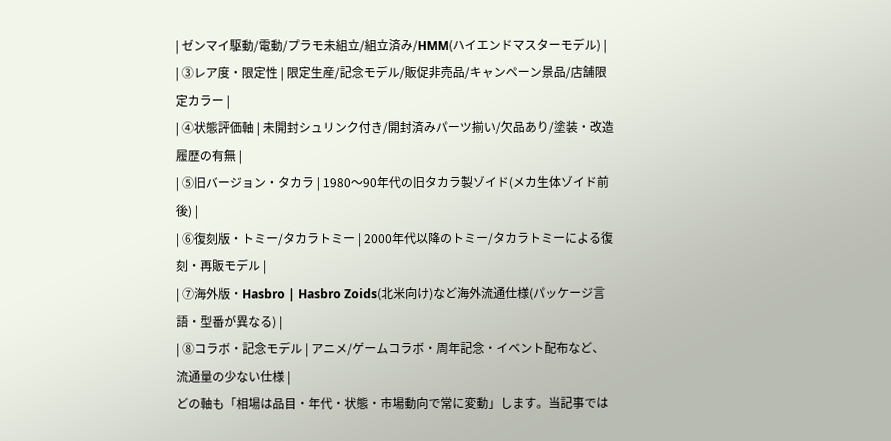| ゼンマイ駆動/電動/プラモ未組立/組立済み/HMM(ハイエンドマスターモデル) |
| ③レア度・限定性 | 限定生産/記念モデル/販促非売品/キャンペーン景品/店舗限定カラー |
| ④状態評価軸 | 未開封シュリンク付き/開封済みパーツ揃い/欠品あり/塗装・改造履歴の有無 |
| ⑤旧バージョン・タカラ | 1980〜90年代の旧タカラ製ゾイド(メカ生体ゾイド前後) |
| ⑥復刻版・トミー/タカラトミー | 2000年代以降のトミー/タカラトミーによる復刻・再販モデル |
| ⑦海外版・Hasbro | Hasbro Zoids(北米向け)など海外流通仕様(パッケージ言語・型番が異なる) |
| ⑧コラボ・記念モデル | アニメ/ゲームコラボ・周年記念・イベント配布など、流通量の少ない仕様 |
どの軸も「相場は品目・年代・状態・市場動向で常に変動」します。当記事では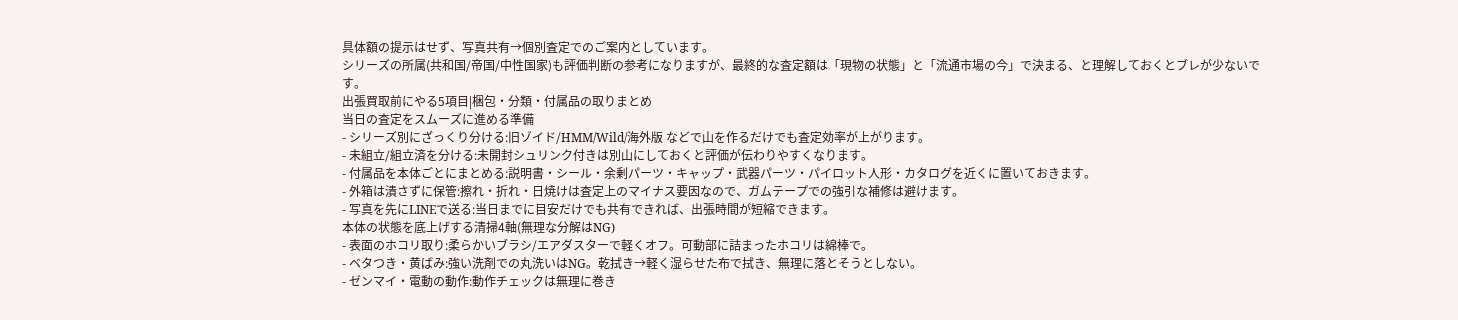具体額の提示はせず、写真共有→個別査定でのご案内としています。
シリーズの所属(共和国/帝国/中性国家)も評価判断の参考になりますが、最終的な査定額は「現物の状態」と「流通市場の今」で決まる、と理解しておくとブレが少ないです。
出張買取前にやる5項目|梱包・分類・付属品の取りまとめ
当日の査定をスムーズに進める準備
- シリーズ別にざっくり分ける:旧ゾイド/HMM/Wild/海外版 などで山を作るだけでも査定効率が上がります。
- 未組立/組立済を分ける:未開封シュリンク付きは別山にしておくと評価が伝わりやすくなります。
- 付属品を本体ごとにまとめる:説明書・シール・余剰パーツ・キャップ・武器パーツ・パイロット人形・カタログを近くに置いておきます。
- 外箱は潰さずに保管:擦れ・折れ・日焼けは査定上のマイナス要因なので、ガムテープでの強引な補修は避けます。
- 写真を先にLINEで送る:当日までに目安だけでも共有できれば、出張時間が短縮できます。
本体の状態を底上げする清掃4軸(無理な分解はNG)
- 表面のホコリ取り:柔らかいブラシ/エアダスターで軽くオフ。可動部に詰まったホコリは綿棒で。
- ベタつき・黄ばみ:強い洗剤での丸洗いはNG。乾拭き→軽く湿らせた布で拭き、無理に落とそうとしない。
- ゼンマイ・電動の動作:動作チェックは無理に巻き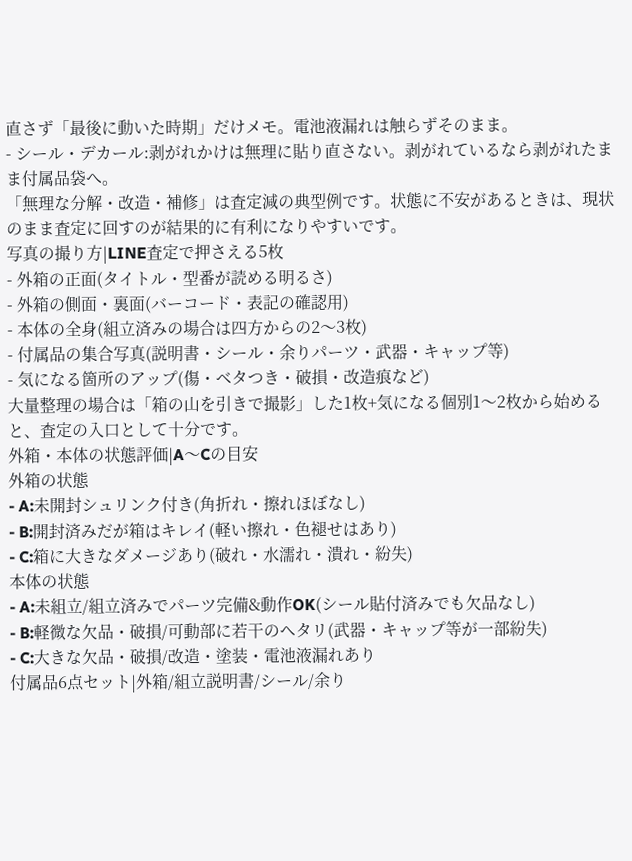直さず「最後に動いた時期」だけメモ。電池液漏れは触らずそのまま。
- シール・デカール:剥がれかけは無理に貼り直さない。剥がれているなら剥がれたまま付属品袋へ。
「無理な分解・改造・補修」は査定減の典型例です。状態に不安があるときは、現状のまま査定に回すのが結果的に有利になりやすいです。
写真の撮り方|LINE査定で押さえる5枚
- 外箱の正面(タイトル・型番が読める明るさ)
- 外箱の側面・裏面(バーコード・表記の確認用)
- 本体の全身(組立済みの場合は四方からの2〜3枚)
- 付属品の集合写真(説明書・シール・余りパーツ・武器・キャップ等)
- 気になる箇所のアップ(傷・ベタつき・破損・改造痕など)
大量整理の場合は「箱の山を引きで撮影」した1枚+気になる個別1〜2枚から始めると、査定の入口として十分です。
外箱・本体の状態評価|A〜Cの目安
外箱の状態
- A:未開封シュリンク付き(角折れ・擦れほぼなし)
- B:開封済みだが箱はキレイ(軽い擦れ・色褪せはあり)
- C:箱に大きなダメージあり(破れ・水濡れ・潰れ・紛失)
本体の状態
- A:未組立/組立済みでパーツ完備&動作OK(シール貼付済みでも欠品なし)
- B:軽微な欠品・破損/可動部に若干のヘタリ(武器・キャップ等が一部紛失)
- C:大きな欠品・破損/改造・塗装・電池液漏れあり
付属品6点セット|外箱/組立説明書/シール/余り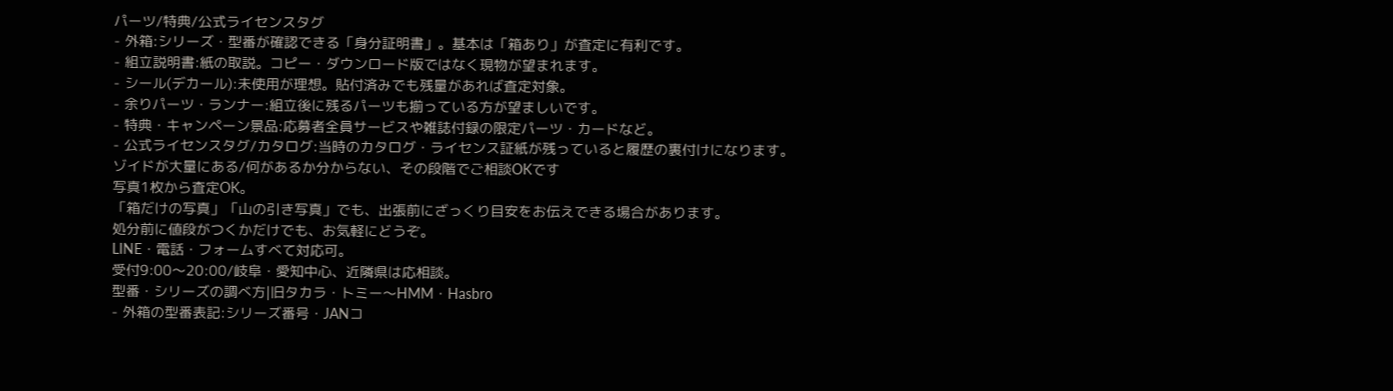パーツ/特典/公式ライセンスタグ
- 外箱:シリーズ・型番が確認できる「身分証明書」。基本は「箱あり」が査定に有利です。
- 組立説明書:紙の取説。コピー・ダウンロード版ではなく現物が望まれます。
- シール(デカール):未使用が理想。貼付済みでも残量があれば査定対象。
- 余りパーツ・ランナー:組立後に残るパーツも揃っている方が望ましいです。
- 特典・キャンペーン景品:応募者全員サービスや雑誌付録の限定パーツ・カードなど。
- 公式ライセンスタグ/カタログ:当時のカタログ・ライセンス証紙が残っていると履歴の裏付けになります。
ゾイドが大量にある/何があるか分からない、その段階でご相談OKです
写真1枚から査定OK。
「箱だけの写真」「山の引き写真」でも、出張前にざっくり目安をお伝えできる場合があります。
処分前に値段がつくかだけでも、お気軽にどうぞ。
LINE・電話・フォームすべて対応可。
受付9:00〜20:00/岐阜・愛知中心、近隣県は応相談。
型番・シリーズの調べ方|旧タカラ・トミー〜HMM・Hasbro
- 外箱の型番表記:シリーズ番号・JANコ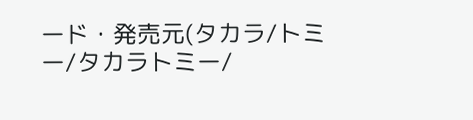ード・発売元(タカラ/トミー/タカラトミー/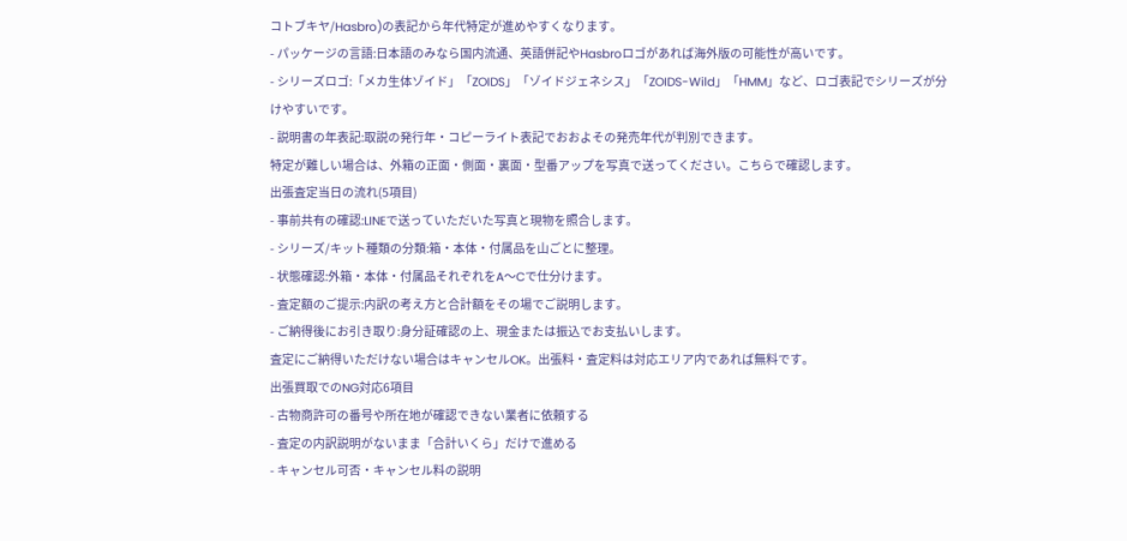コトブキヤ/Hasbro)の表記から年代特定が進めやすくなります。
- パッケージの言語:日本語のみなら国内流通、英語併記やHasbroロゴがあれば海外版の可能性が高いです。
- シリーズロゴ:「メカ生体ゾイド」「ZOIDS」「ゾイドジェネシス」「ZOIDS-Wild」「HMM」など、ロゴ表記でシリーズが分けやすいです。
- 説明書の年表記:取説の発行年・コピーライト表記でおおよその発売年代が判別できます。
特定が難しい場合は、外箱の正面・側面・裏面・型番アップを写真で送ってください。こちらで確認します。
出張査定当日の流れ(5項目)
- 事前共有の確認:LINEで送っていただいた写真と現物を照合します。
- シリーズ/キット種類の分類:箱・本体・付属品を山ごとに整理。
- 状態確認:外箱・本体・付属品それぞれをA〜Cで仕分けます。
- 査定額のご提示:内訳の考え方と合計額をその場でご説明します。
- ご納得後にお引き取り:身分証確認の上、現金または振込でお支払いします。
査定にご納得いただけない場合はキャンセルOK。出張料・査定料は対応エリア内であれば無料です。
出張買取でのNG対応6項目
- 古物商許可の番号や所在地が確認できない業者に依頼する
- 査定の内訳説明がないまま「合計いくら」だけで進める
- キャンセル可否・キャンセル料の説明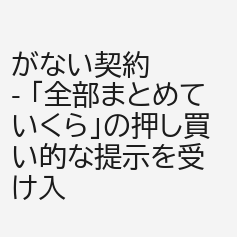がない契約
- 「全部まとめていくら」の押し買い的な提示を受け入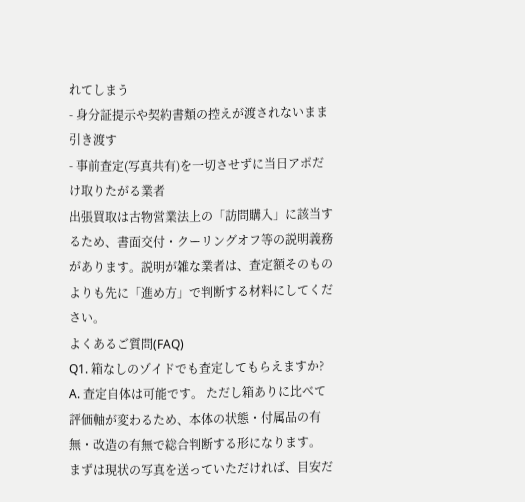れてしまう
- 身分証提示や契約書類の控えが渡されないまま引き渡す
- 事前査定(写真共有)を一切させずに当日アポだけ取りたがる業者
出張買取は古物営業法上の「訪問購入」に該当するため、書面交付・クーリングオフ等の説明義務があります。説明が雑な業者は、査定額そのものよりも先に「進め方」で判断する材料にしてください。
よくあるご質問(FAQ)
Q1. 箱なしのゾイドでも査定してもらえますか?
A. 査定自体は可能です。 ただし箱ありに比べて評価軸が変わるため、本体の状態・付属品の有無・改造の有無で総合判断する形になります。 まずは現状の写真を送っていただければ、目安だ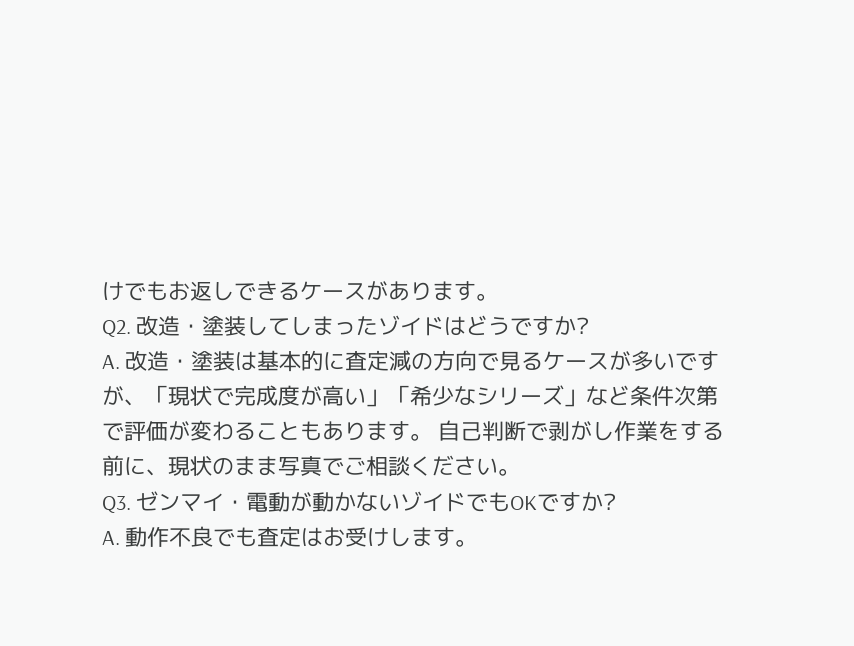けでもお返しできるケースがあります。
Q2. 改造・塗装してしまったゾイドはどうですか?
A. 改造・塗装は基本的に査定減の方向で見るケースが多いですが、「現状で完成度が高い」「希少なシリーズ」など条件次第で評価が変わることもあります。 自己判断で剥がし作業をする前に、現状のまま写真でご相談ください。
Q3. ゼンマイ・電動が動かないゾイドでもOKですか?
A. 動作不良でも査定はお受けします。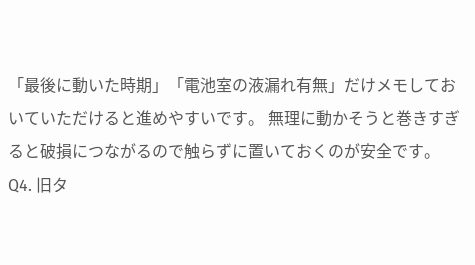「最後に動いた時期」「電池室の液漏れ有無」だけメモしておいていただけると進めやすいです。 無理に動かそうと巻きすぎると破損につながるので触らずに置いておくのが安全です。
Q4. 旧タ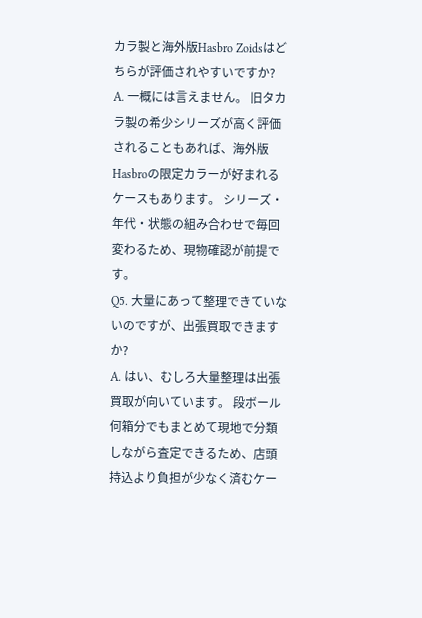カラ製と海外版Hasbro Zoidsはどちらが評価されやすいですか?
A. 一概には言えません。 旧タカラ製の希少シリーズが高く評価されることもあれば、海外版Hasbroの限定カラーが好まれるケースもあります。 シリーズ・年代・状態の組み合わせで毎回変わるため、現物確認が前提です。
Q5. 大量にあって整理できていないのですが、出張買取できますか?
A. はい、むしろ大量整理は出張買取が向いています。 段ボール何箱分でもまとめて現地で分類しながら査定できるため、店頭持込より負担が少なく済むケー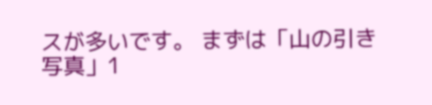スが多いです。 まずは「山の引き写真」1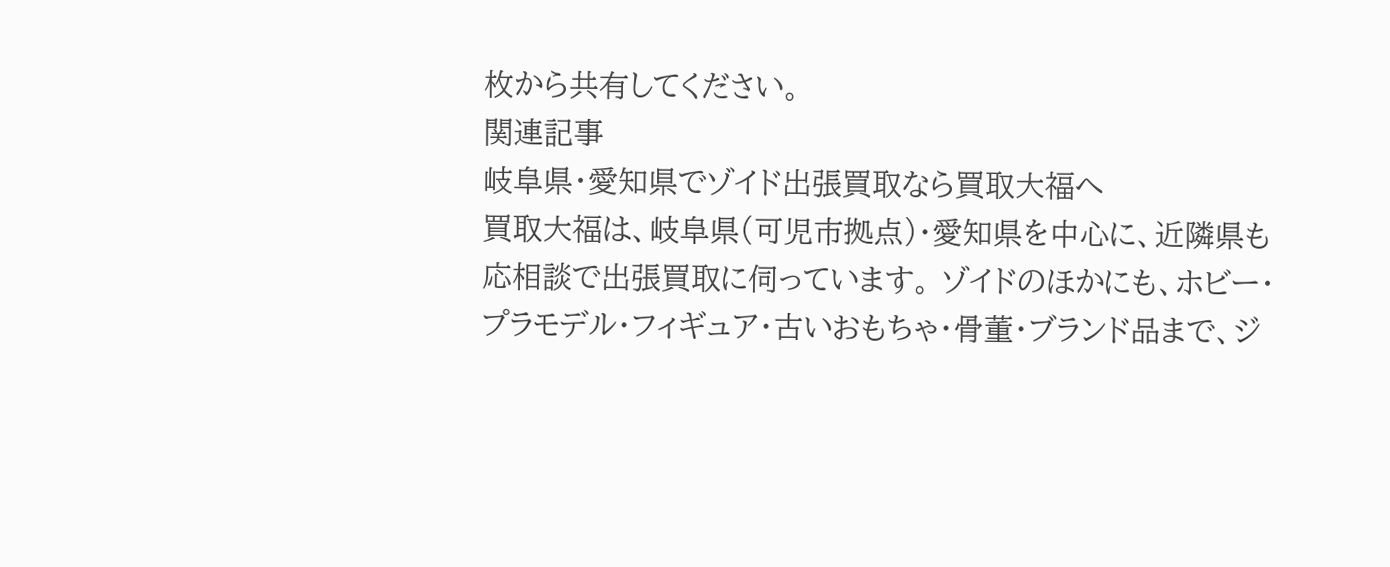枚から共有してください。
関連記事
岐阜県・愛知県でゾイド出張買取なら買取大福へ
買取大福は、岐阜県(可児市拠点)・愛知県を中心に、近隣県も応相談で出張買取に伺っています。 ゾイドのほかにも、ホビー・プラモデル・フィギュア・古いおもちゃ・骨董・ブランド品まで、ジ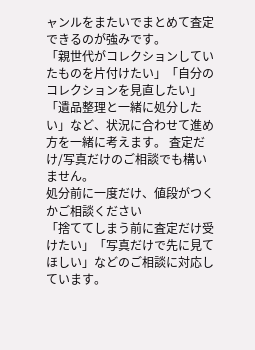ャンルをまたいでまとめて査定できるのが強みです。
「親世代がコレクションしていたものを片付けたい」「自分のコレクションを見直したい」「遺品整理と一緒に処分したい」など、状況に合わせて進め方を一緒に考えます。 査定だけ/写真だけのご相談でも構いません。
処分前に一度だけ、値段がつくかご相談ください
「捨ててしまう前に査定だけ受けたい」「写真だけで先に見てほしい」などのご相談に対応しています。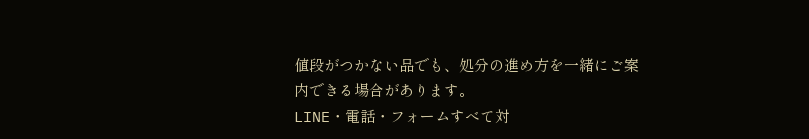値段がつかない品でも、処分の進め方を一緒にご案内できる場合があります。
LINE・電話・フォームすべて対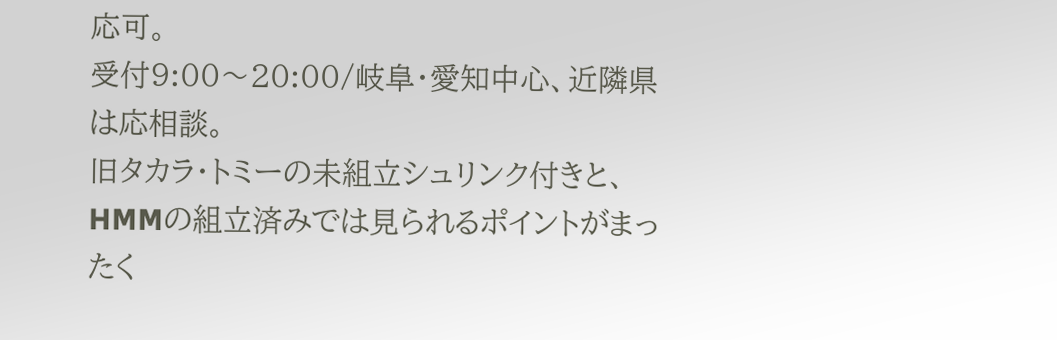応可。
受付9:00〜20:00/岐阜・愛知中心、近隣県は応相談。
旧タカラ・トミーの未組立シュリンク付きと、HMMの組立済みでは見られるポイントがまったく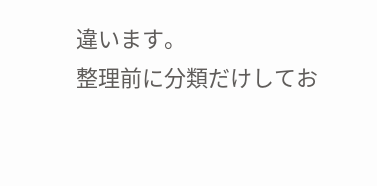違います。
整理前に分類だけしてお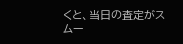くと、当日の査定がスムー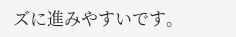ズに進みやすいです。